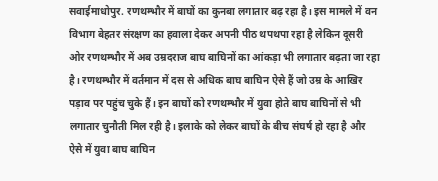सवाईमाधोपुर. रणथम्भौर में बाघों का कुनबा लगातार बढ़ रहा है। इस मामले में वन विभाग बेहतर संरक्षण का हवाला देकर अपनी पीठ थपथपा रहा है लेकिन दूसरी ओर रणथम्भौर में अब उम्रदराज बाघ बाघिनों का आंकड़ा भी लगातार बढ़ता जा रहा है। रणथम्भौर में वर्तमान में दस से अधिक बाघ बाघिन ऐसे हैं जो उम्र के आखिर पड़ाव पर पहुंच चुके हैं। इन बाघों को रणथम्भौर में युवा होते बाघ बाघिनों से भी लगातार चुनौती मिल रही है। इलाके को लेकर बाघों के बीच संघर्ष हो रहा है और ऐसे में युवा बाघ बाघिन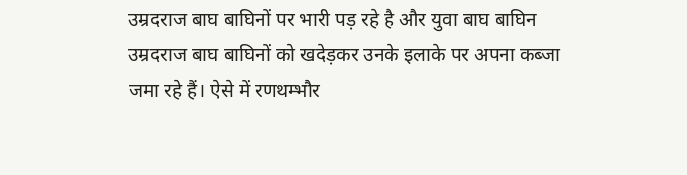उम्रदराज बाघ बाघिनों पर भारी पड़ रहे है और युवा बाघ बाघिन उम्रदराज बाघ बाघिनों को खदेड़कर उनके इलाके पर अपना कब्जा जमा रहे हैं। ऐसे में रणथम्भौर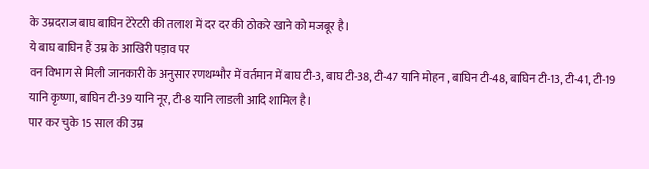के उम्रदराज बाघ बाघिन टेरेटरी की तलाश में दर दर की ठोकरे खाने को मजबूर है।
ये बाघ बाघिन हैं उम्र के आखिरी पड़ाव पर
वन विभाग से मिली जानकारी के अनुसार रणथम्भौर में वर्तमान में बाघ टी-3, बाघ टी-38, टी-47 यानि मोहन , बाघिन टी-48, बाघिन टी-13, टी-41, टी-19 यानि कृष्णा, बाघिन टी-39 यानि नूर, टी-8 यानि लाडली आदि शामिल है।
पार कर चुके 15 साल की उम्र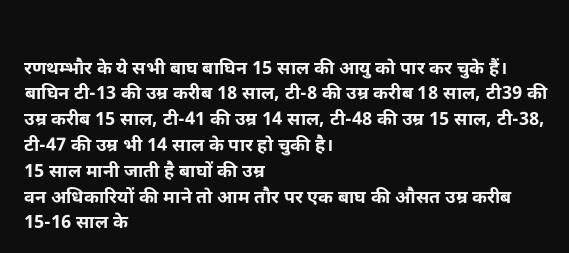रणथम्भौर के ये सभी बाघ बाघिन 15 साल की आयु को पार कर चुके हैं। बाघिन टी-13 की उम्र करीब 18 साल, टी-8 की उम्र करीब 18 साल, टी39 की उम्र करीब 15 साल, टी-41 की उम्र 14 साल, टी-48 की उम्र 15 साल, टी-38, टी-47 की उम्र भी 14 साल के पार हो चुकी है।
15 साल मानी जाती है बाघों की उम्र
वन अधिकारियों की माने तो आम तौर पर एक बाघ की औसत उम्र करीब 15-16 साल के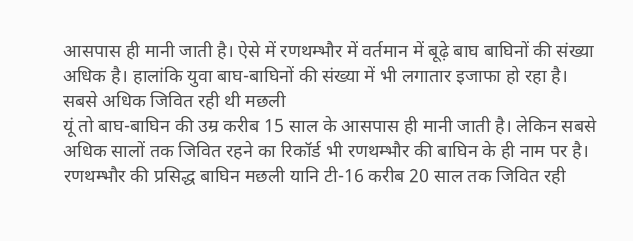आसपास ही मानी जाती है। ऐसे में रणथम्भौर में वर्तमान में बूढ़े बाघ बाघिनों की संख्या अधिक है। हालांकि युवा बाघ-बाघिनों की संख्या में भी लगातार इजाफा हो रहा है।
सबसे अधिक जिवित रही थी मछली
यूं तो बाघ-बाघिन की उम्र करीब 15 साल के आसपास ही मानी जाती है। लेकिन सबसे अधिक सालों तक जिवित रहने का रिकॉर्ड भी रणथम्भौर की बाघिन के ही नाम पर है। रणथम्भौर की प्रसिद्ध बाघिन मछली यानि टी-16 करीब 20 साल तक जिवित रही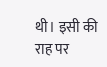थी। इसी की राह पर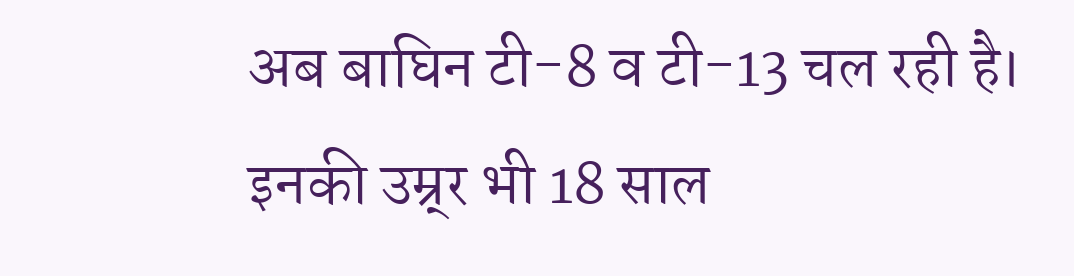अब बाघिन टी-8 व टी-13 चल रही है। इनकी उम्र्र भी 18 साल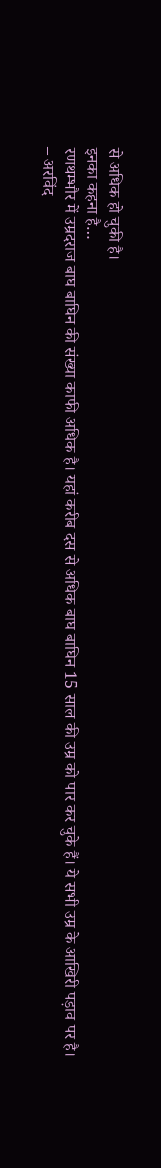से अधिक हो चुकी है।
इनका कहना है…
रणथम्भौर में उम्रदराज बाघ बाघिन की संख्या काफी अधिक है। यहां करीब दस से अधिक बाघ बाघिन 15 साल की उम्र को पार कर चुके हैं। ये सभी उम्र के आखिरी पड़ाव पर है।
– अरविंद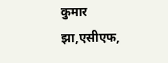कुमार झा,एसीएफ,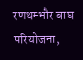रणथम्भौर बाघ परियोजना,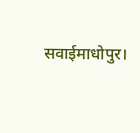सवाईमाधोपुर।